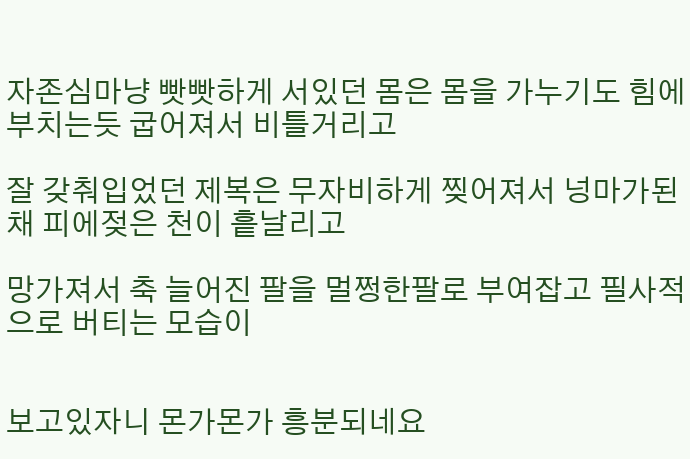자존심마냥 빳빳하게 서있던 몸은 몸을 가누기도 힘에 부치는듯 굽어져서 비틀거리고

잘 갖춰입었던 제복은 무자비하게 찢어져서 넝마가된채 피에젖은 천이 흩날리고

망가져서 축 늘어진 팔을 멀쩡한팔로 부여잡고 필사적으로 버티는 모습이


보고있자니 몬가몬가 흥분되네요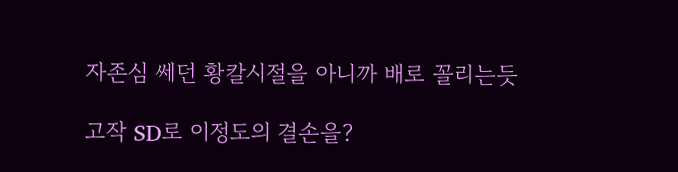자존심 쎄던 황칼시절을 아니까 배로 꼴리는듯

고작 SD로 이정도의 결손을?